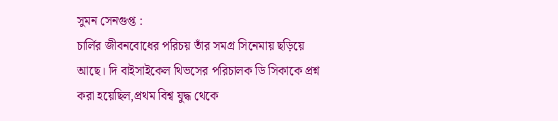সুমন সেনগুপ্ত :
চার্লির জীবনবোধের পরিচয় তাঁর সমগ্র সিনেমায় ছড়িয়ে আছে। দি বাইসাইকেল থিভসের পরিচালক ডি সিকাকে প্রশ্ন করা হয়েছিল,প্রথম বিশ্ব যুদ্ধ থেকে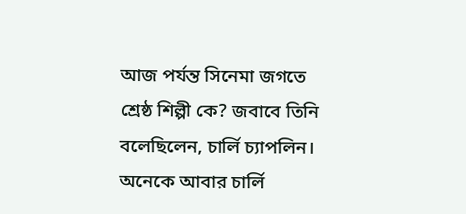আজ পর্যন্ত সিনেমা জগতে শ্রেষ্ঠ শিল্পী কে? জবাবে তিনি বলেছিলেন, চার্লি চ্যাপলিন। অনেকে আবার চার্লি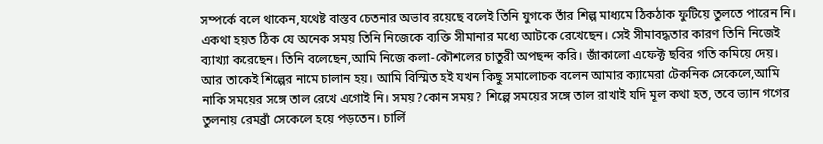সম্পর্কে বলে থাকেন,যথেষ্ট বাস্তব চেতনার অভাব রয়েছে বলেই তিনি যুগকে তাঁর শিল্প মাধ্যমে ঠিকঠাক ফুটিয়ে তুলতে পারেন নি। একথা হয়ত ঠিক যে অনেক সময় তিনি নিজেকে ব্যক্তি সীমানার মধ্যে আটকে রেখেছেন। সেই সীমাবদ্ধতার কারণ তিনি নিজেই ব্যাখ্যা করেছেন। তিনি বলেছেন,আমি নিজে কলা-কৌশলের চাতুরী অপছন্দ করি। জাঁকালো এফেক্ট ছবির গতি কমিয়ে দেয়। আর তাকেই শিল্পের নামে চালান হয়। আমি বিস্মিত হই যখন কিছু সমালোচক বলেন আমার ক্যামেরা টেকনিক সেকেলে,আমি নাকি সময়ের সঙ্গে তাল রেখে এগোই নি। সময়?কোন সময়? শিল্পে সময়ের সঙ্গে তাল রাখাই যদি মূল কথা হত, তবে ভ্যান গগের তুলনায় রেমব্রাঁ সেকেলে হয়ে পড়তেন। চার্লি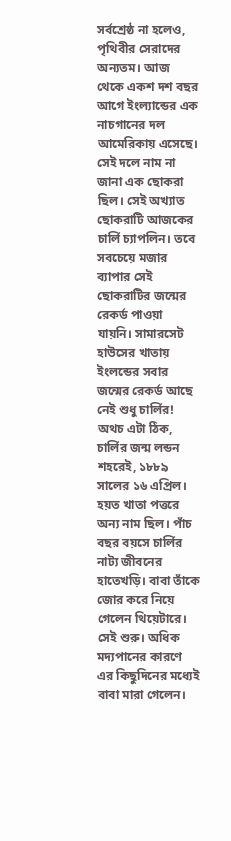সর্বশ্রেষ্ঠ না হলেও, পৃথিবীর সেরাদের অন্যতম। আজ থেকে একশ দশ বছর আগে ইংল্যান্ডের এক নাচগানের দল আমেরিকায় এসেছে। সেই দলে নাম না জানা এক ছোকরা ছিল। সেই অখ্যাত ছোকরাটি আজকের চার্লি চ্যাপলিন। তবে সবচেয়ে মজার ব্যাপার সেই ছোকরাটির জন্মের রেকর্ড পাওয়া যায়নি। সামারসেট হাউসের খাতায় ইংলন্ডের সবার জন্মের রেকর্ড আছে নেই শুধু চার্লির! অথচ এটা ঠিক, চার্লির জন্ম লন্ডন শহরেই, ১৮৮৯ সালের ১৬ এপ্রিল। হয়ত খাতা পত্তরে অন্য নাম ছিল। পাঁচ বছর বয়সে চার্লির নাট্য জীবনের হাতেখড়ি। বাবা তাঁকে জোর করে নিয়ে গেলেন থিয়েটারে। সেই শুরু। অধিক মদ্যপানের কারণে এর কিছুদিনের মধ্যেই বাবা মারা গেলেন।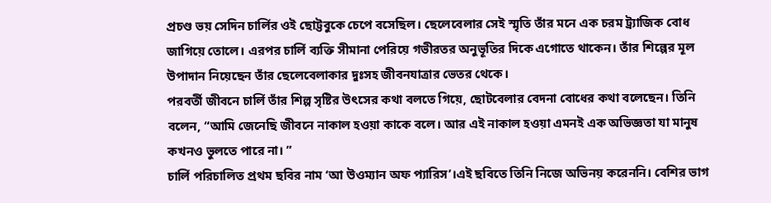প্রচণ্ড ভয় সেদিন চার্লির ওই ছোট্টবুকে চেপে বসেছিল। ছেলেবেলার সেই স্মৃতি তাঁর মনে এক চরম ট্র্যাজিক বোধ জাগিয়ে তোলে। এরপর চার্লি ব্যক্তি সীমানা পেরিয়ে গভীরতর অনুভূতির দিকে এগোতে থাকেন। তাঁর শিল্পের মূল উপাদান নিয়েছেন তাঁর ছেলেবেলাকার দুঃসহ জীবনযাত্রার ভেতর থেকে।
পরবর্তী জীবনে চার্লি তাঁর শিল্প সৃষ্টির উৎসের কথা বলতে গিয়ে, ছোটবেলার বেদনা বোধের কথা বলেছেন। তিনি বলেন, “আমি জেনেছি জীবনে নাকাল হওয়া কাকে বলে। আর এই নাকাল হওয়া এমনই এক অভিজ্ঞতা যা মানুষ কখনও ভুলতে পারে না। ”
চার্লি পরিচালিত প্রথম ছবির নাম ‘আ উওম্যান অফ প্যারিস’।এই ছবিতে তিনি নিজে অভিনয় করেননি। বেশির ভাগ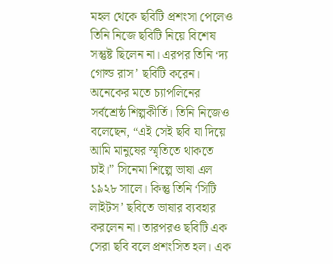মহল থেকে ছবিটি প্রশংসা পেলেও তিনি নিজে ছবিটি নিয়ে বিশেষ সন্তুষ্ট ছিলেন না। এরপর তিনি ‘দ্য গোল্ড রাস’ ছবিটি করেন। অনেকের মতে চ্যাপলিনের সর্বশ্রেষ্ঠ শিল্পকীর্তি। তিনি নিজেও বলেছেন, “এই সেই ছবি যা দিয়ে আমি মানুষের স্মৃতিতে থাকতে চাই।” সিনেমা শিল্পে ভাষা এল ১৯২৮ সালে। কিন্তু তিনি ‘সিটি লাইটস’ ছবিতে ভাষার ব্যবহার করলেন না। তারপরও ছবিটি এক সেরা ছবি বলে প্রশংসিত হল। এক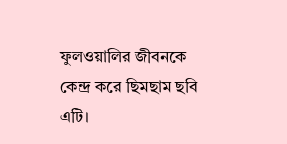ফুলওয়ালির জীবনকে কেন্দ্র করে ছিমছাম ছবি এটি।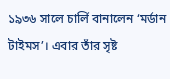১৯৩৬ সালে চার্লি বানালেন ‘মর্ডান টাইমস’। এবার তাঁর সৃষ্ট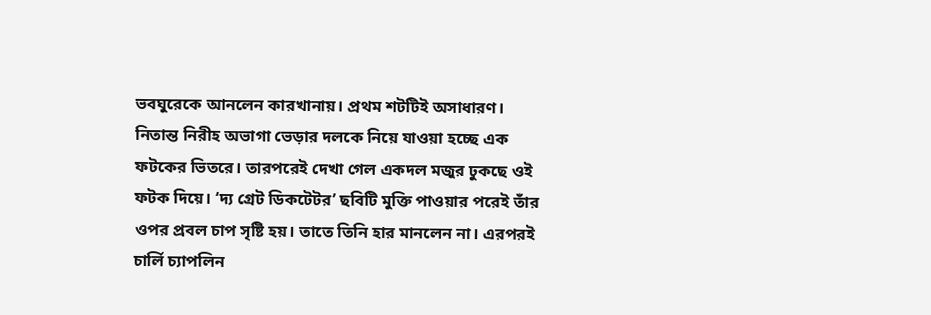ভবঘুরেকে আনলেন কারখানায়। প্রথম শটটিই অসাধারণ। নিতান্ত নিরীহ অভাগা ভেড়ার দলকে নিয়ে যাওয়া হচ্ছে এক ফটকের ভিতরে। তারপরেই দেখা গেল একদল মজুর ঢুকছে ওই ফটক দিয়ে। ‘দ্য গ্রেট ডিকটেটর’ ছবিটি মুক্তি পাওয়ার পরেই তাঁর ওপর প্রবল চাপ সৃষ্টি হয়। তাতে তিনি হার মানলেন না। এরপরই চার্লি চ্যাপলিন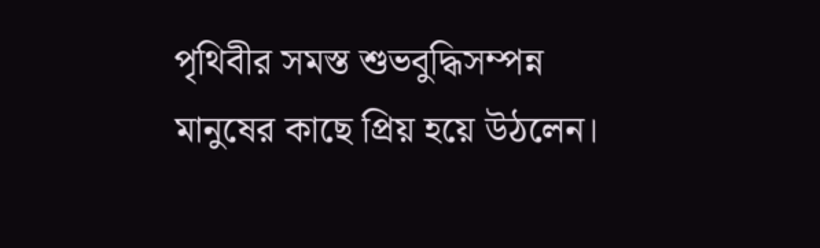পৃথিবীর সমস্ত শুভবুদ্ধিসম্পন্ন মানুষের কাছে প্রিয় হয়ে উঠলেন।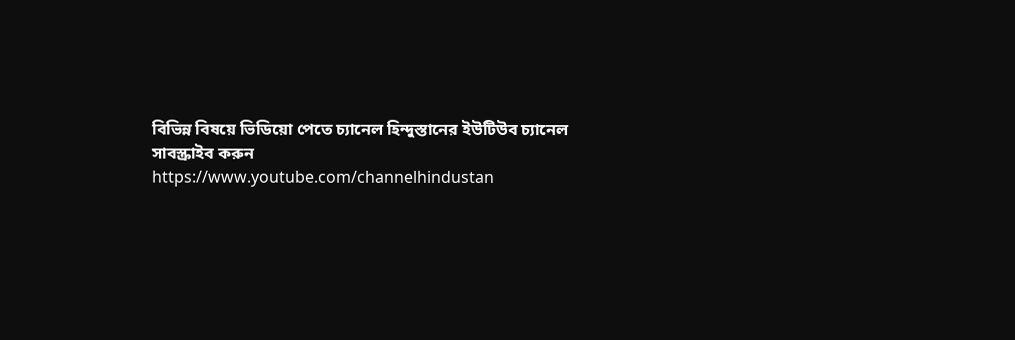বিভিন্ন বিষয়ে ভিডিয়ো পেতে চ্যানেল হিন্দুস্তানের ইউটিউব চ্যানেল সাবস্ক্রাইব করুন
https://www.youtube.com/channelhindustan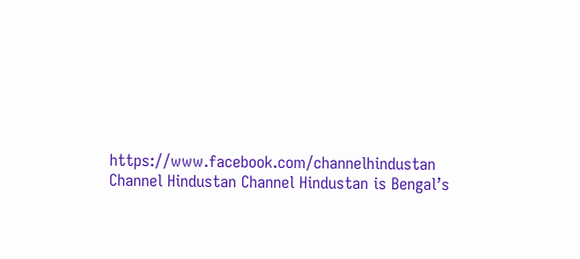https://www.facebook.com/channelhindustan
Channel Hindustan Channel Hindustan is Bengal’s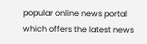popular online news portal which offers the latest news